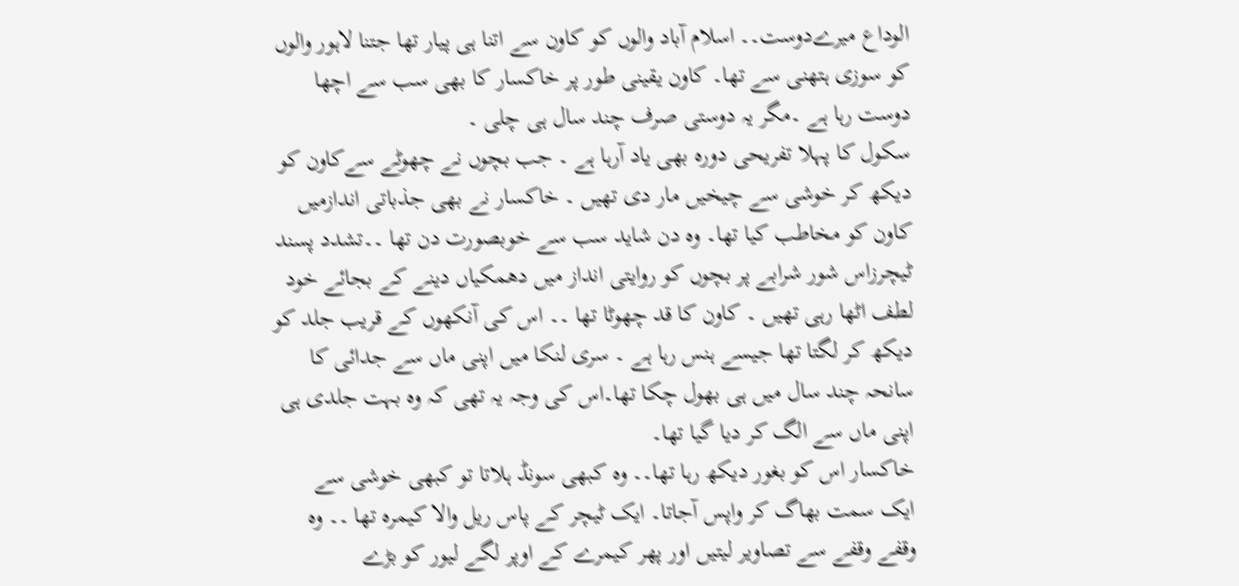الوداع میرےدوست۔۔ اسلام آباد والوں کو کاون سے اتنا ہی پیار تھا جتنا لاہور والوں کو سوزی ہتھنی سے تھا۔ کاون یقینی طور پر خاکسار کا بھی سب سے اچھا دوست رہا ہے ۔مگر یہ دوستی صرف چند سال ہی چلی ۔
سکول کا پہلا تفریحی دورہ بھی یاد آرہا ہے ۔ جب بچوں نے چھوٹے سےکاون کو دیکھ کر خوشی سے چیخیں مار دی تھیں ۔ خاکسار نے بھی جذباتی اندازمیں کاون کو مخاطب کیا تھا۔ وہ دن شاید سب سے خوبصورت دن تھا ۔۔تشدد پسند ٹیچرزاس شور شرابے پر بچوں کو روایتی انداز میں دھمکیاں دینے کے بجائے خود لطف اٹھا رہی تھیں ۔ کاون کا قد چھوٹا تھا ۔۔ اس کی آنکھوں کے قریب جلد کو دیکھ کر لگتا تھا جیسے ہنس رہا ہے ۔ سری لنکا میں اپنی ماں سے جدائی کا سانحہ چند سال میں ہی بھول چکا تھا۔اس کی وجہ یہ تھی کہ وہ بہت جلدی ہی اپنی ماں سے الگ کر دیا گیا تھا۔
خاکسار اس کو بغور دیکھ رہا تھا۔۔ وہ کبھی سونڈ ہلاتا تو کبھی خوشی سے ایک سمت بھاگ کر واپس آجاتا۔ ایک ٹیچر کے پاس ریل والا کیمرہ تھا ۔۔ وہ وقفے وقفے سے تصاویر لیتیں اور پھر کیمرے کے اوپر لگے لیور کو بڑے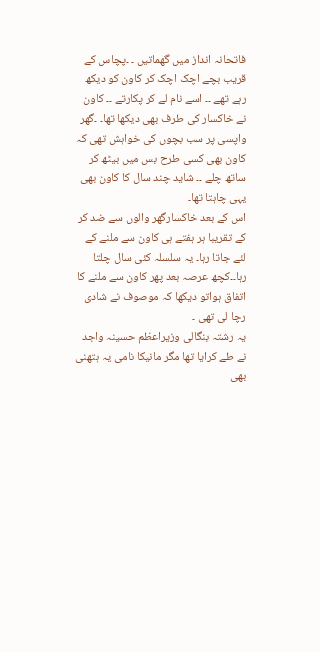فاتحانہ انداز میں گھماتیں ۔ ۔پچاس کے قریب بچے اچک اچک کر کاون کو دیکھ رہے تھے ۔۔ اسے نام لے کر پکارتے ۔۔ کاون نے خاکسار کی طرف بھی دیکھا تھا۔ ۔گھر واپسی پر سب بچوں کی خواہش تھی کہ کاون بھی کسی طرح بس میں بیٹھ کر ساتھ چلے ۔۔ شاید چند سال کا کاون بھی یہی چاہتا تھا۔
اس کے بعد خاکسارگھر والوں سے ضد کر کے تقریبا ہر ہفتے ہی کاون سے ملنے کے لئے جاتا رہا۔ یہ سلسلہ کئی سال چلتا رہا۔۔کچھ عرصہ بعد پھر کاون سے ملنے کا اتفاق ہواتو دیکھا کہ موصوف نے شادی رچا لی تھی ۔
یہ رشتہ بنگالی وزیراعظم حسینہ واجد نے طے کرایا تھا مگر مانیکا نامی یہ ہتھنی بھی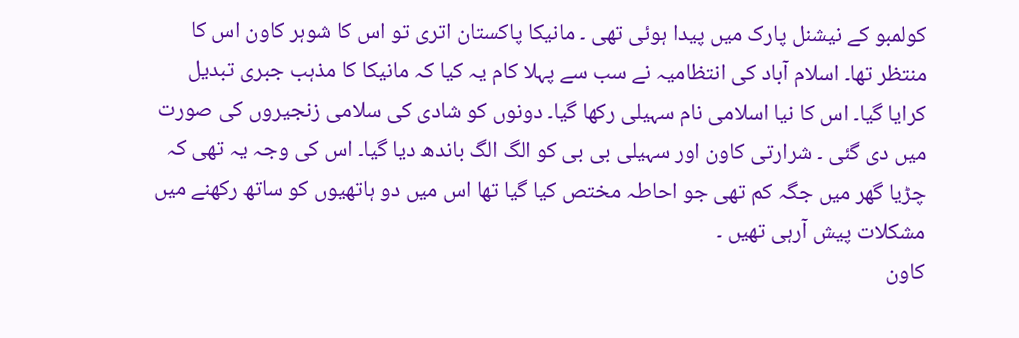کولمبو کے نیشنل پارک میں پیدا ہوئی تھی ۔ مانیکا پاکستان اتری تو اس کا شوہر کاون اس کا منتظر تھا۔ اسلام آباد کی انتظامیہ نے سب سے پہلا کام یہ کیا کہ مانیکا کا مذہب جبری تبدیل کرایا گیا۔ اس کا نیا اسلامی نام سہیلی رکھا گیا۔ دونوں کو شادی کی سلامی زنجیروں کی صورت میں دی گئی ۔ شرارتی کاون اور سہیلی بی بی کو الگ الگ باندھ دیا گیا۔ اس کی وجہ یہ تھی کہ چڑیا گھر میں جگہ کم تھی جو احاطہ مختص کیا گیا تھا اس میں دو ہاتھیوں کو ساتھ رکھنے میں مشکلات پیش آرہی تھیں ۔
کاون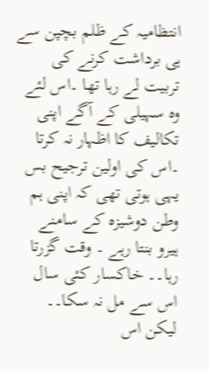انتظامیہ کے ظلم بچپن سے ہی برداشت کرنے کی تربیت لے رہا تھا ۔اس لئے وہ سہیلی کے آگے اپنی تکالیف کا اظہار نہ کرتا ۔اس کی اولین ترجیح بس یہی ہوتی تھی کہ اپنی ہم وطن دوشیزہ کے سامنے ہیرو بنتا رہے ۔ وقت گزرتا رہا۔۔ خاکسار کئی سال اس سے مل نہ سکا۔۔ لیکن اس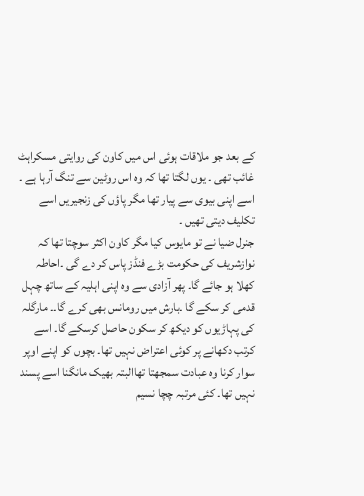کے بعد جو ملاقات ہوئی اس میں کاون کی روایتی مسکراہٹ غائب تھی ۔ یوں لگتا تھا کہ وہ اس روٹین سے تنگ آرہا ہے ۔ اسے اپنی بیوی سے پیار تھا مگر پاؤں کی زنجیریں اسے تکلیف دیتی تھیں ۔
جنرل ضیا نے تو مایوس کیا مگر کاون اکثر سوچتا تھا کہ نوازشریف کی حکومت بڑے فنڈز پاس کر دے گی ۔احاطہ کھلا ہو جائے گا۔ پھر آزادی سے وہ اپنی اہلیہ کے ساتھ چہل قدمی کر سکے گا ۔بارش میں رومانس بھی کرے گا۔۔ مارگلہ کی پہاڑیوں کو دیکھ کر سکون حاصل کرسکے گا۔ اسے کرتب دکھانے پر کوئی اعتراض نہیں تھا۔ بچوں کو اپنے اوپر سوار کرنا وہ عبادت سمجھتا تھاالبتہ بھیک مانگنا اسے پسند نہیں تھا۔ کئی مرتبہ چچا نسیم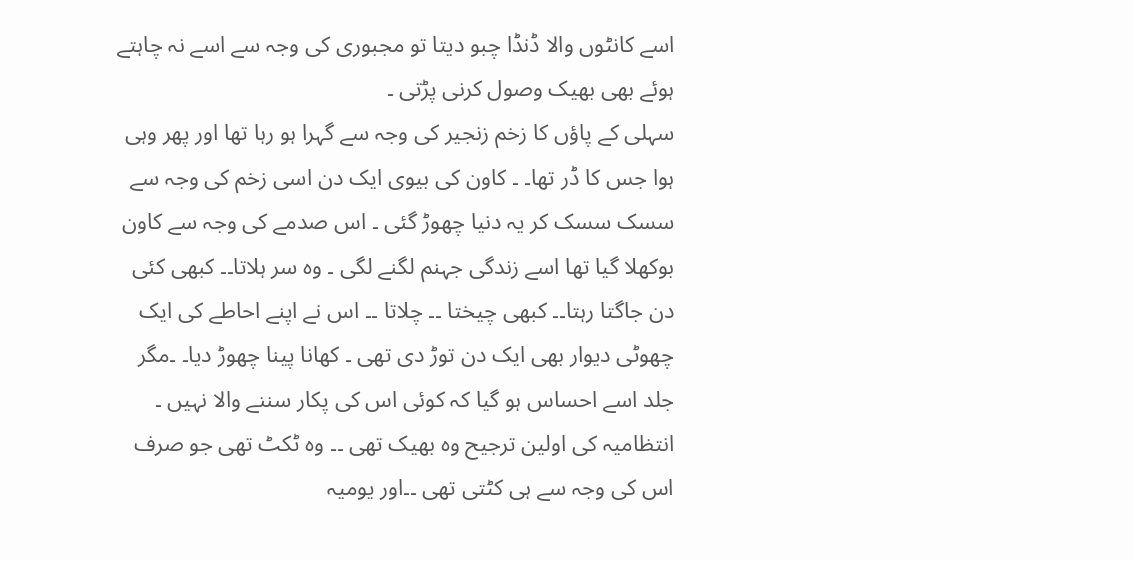اسے کانٹوں والا ڈنڈا چبو دیتا تو مجبوری کی وجہ سے اسے نہ چاہتے ہوئے بھی بھیک وصول کرنی پڑتی ۔
سہلی کے پاؤں کا زخم زنجیر کی وجہ سے گہرا ہو رہا تھا اور پھر وہی ہوا جس کا ڈر تھا۔ ۔ کاون کی بیوی ایک دن اسی زخم کی وجہ سے سسک سسک کر یہ دنیا چھوڑ گئی ۔ اس صدمے کی وجہ سے کاون بوکھلا گیا تھا اسے زندگی جہنم لگنے لگی ۔ وہ سر ہلاتا۔۔ کبھی کئی دن جاگتا رہتا۔۔ کبھی چیختا ۔۔ چلاتا ۔۔ اس نے اپنے احاطے کی ایک چھوٹی دیوار بھی ایک دن توڑ دی تھی ۔ کھانا پینا چھوڑ دیا۔ ۔مگر جلد اسے احساس ہو گیا کہ کوئی اس کی پکار سننے والا نہیں ۔ انتظامیہ کی اولین ترجیح وہ بھیک تھی ۔۔ وہ ٹکٹ تھی جو صرف اس کی وجہ سے ہی کٹتی تھی ۔۔اور یومیہ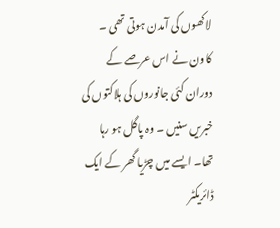لاکھوں کی آمدن ہوتی تھی ۔
کاون نے اس عرصے کے دوران کئی جانوروں کی ہلاکتوں کی خبریں سنیں ۔ وہ پاگل ہو رہا تھا۔ ایسے میں چڑیا گھر کے ایک ڈائریکٹر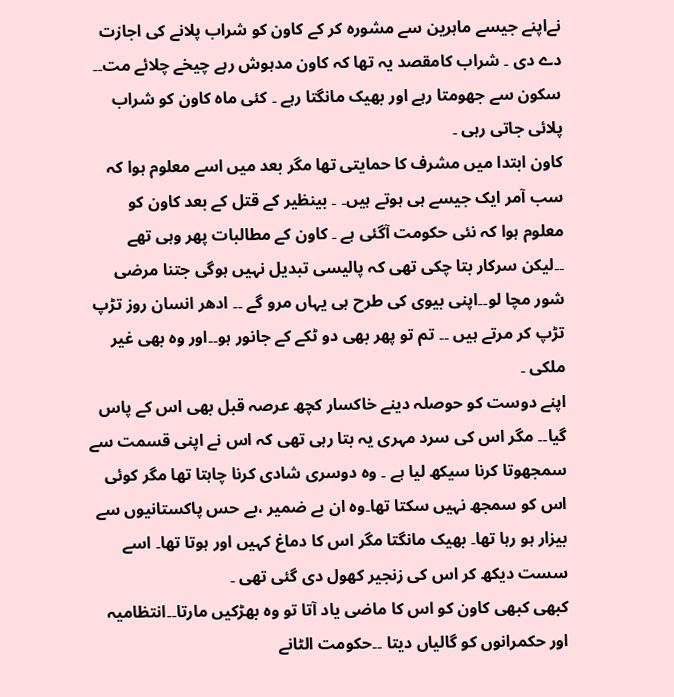نےاپنے جیسے ماہرین سے مشورہ کر کے کاون کو شراب پلانے کی اجازت دے دی ۔ شراب کامقصد یہ تھا کہ کاون مدہوش رہے چیخے چلائے مت۔۔ سکون سے جھومتا رہے اور بھیک مانگتا رہے ۔ کئی ماہ کاون کو شراب پلائی جاتی رہی ۔
کاون ابتدا میں مشرف کا حمایتی تھا مگر بعد میں اسے معلوم ہوا کہ سب آمر ایک جیسے ہی ہوتے ہیں۔ ۔ بینظیر کے قتل کے بعد کاون کو معلوم ہوا کہ نئی حکومت آگئی ہے ۔ کاون کے مطالبات پھر وہی تھے ۔۔لیکن سرکار بتا چکی تھی کہ پالیسی تبدیل نہیں ہوگی جتنا مرضی شور مچا لو۔۔اپنی بیوی کی طرح ہی یہاں مرو گے ۔۔ ادھر انسان روز تڑپ تڑپ کر مرتے ہیں ۔۔ تم تو پھر بھی دو ٹکے کے جانور ہو۔۔اور وہ بھی غیر ملکی ۔
اپنے دوست کو حوصلہ دینے خاکسار کچھ عرصہ قبل بھی اس کے پاس گیا۔۔ مگر اس کی سرد مہری یہ بتا رہی تھی کہ اس نے اپنی قسمت سے سمجھوتا کرنا سیکھ لیا ہے ۔ وہ دوسری شادی کرنا چاہتا تھا مگر کوئی اس کو سمجھ نہیں سکتا تھا۔وہ ان بے ضمیر ،بے حس پاکستانیوں سے بیزار ہو رہا تھا۔ بھیک مانگتا مگر اس کا دماغ کہیں اور ہوتا تھا۔ اسے سست دیکھ کر اس کی زنجیر کھول دی گئی تھی ۔
کبھی کبھی کاون کو اس کا ماضی یاد آتا تو وہ بھڑکیں مارتا۔۔انتظامیہ اور حکمرانوں کو گالیاں دیتا ۔۔حکومت الٹانے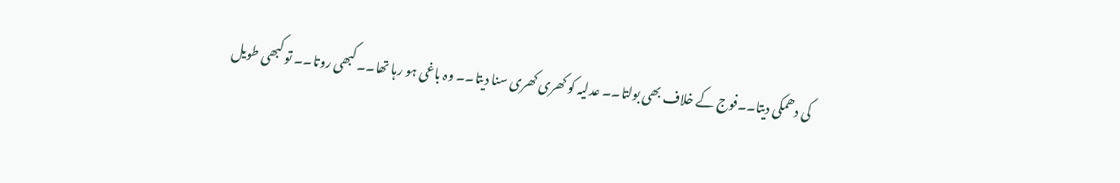کی دھمکی دیتا۔۔فوج کے خلاف بھی بولتا۔۔ عدلیہ کو کھری کھری سنا دیتا۔۔ وہ باغی ہو رہا تھا۔۔ کبھی روتا۔۔ تو کبھی طویل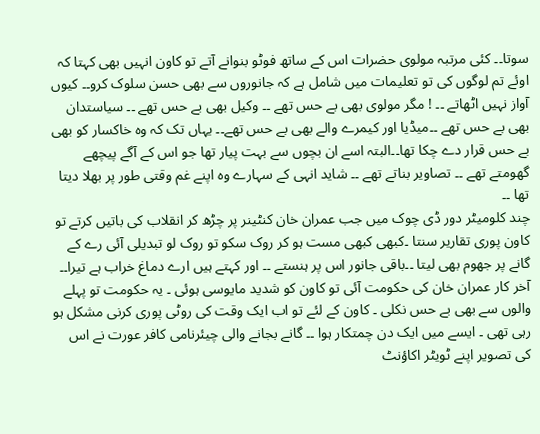سوتا۔۔ کئی مرتبہ مولوی حضرات اس کے ساتھ فوٹو بنوانے آتے تو کاون انہیں بھی کہتا کہ اوئے تم لوگوں کی تو تعلیمات میں شامل ہے کہ جانوروں سے بھی حسن سلوک کرو۔۔ کیوں آواز نہیں اٹھاتے ۔۔ ! مگر مولوی بھی بے حس تھے ۔۔ وکیل بھی بے حس تھے ۔۔ سیاستدان بھی بے حس تھے ۔۔میڈیا اور کیمرے والے بھی بے حس تھے۔۔ یہاں تک کہ وہ خاکسار کو بھی بے حس قرار دے چکا تھا۔۔البتہ اسے ان بچوں سے بہت پیار تھا جو اس کے آگے پیچھے گھومتے تھے ۔۔ تصاویر بناتے تھے ۔۔ شاید انہی کے سہارے وہ اپنے غم وقتی طور پر بھلا دیتا تھا ۔۔
چند کلومیٹر دور ڈی چوک میں جب عمران خان کنٹینر پر چڑھ کر انقلاب کی باتیں کرتے تو کاون پوری تقاریر سنتا ۔کبھی کبھی مست ہو کر روک سکو تو روک لو تبدیلی آئی رے کے گانے پر جھوم بھی لیتا ۔۔باقی جانور اس پر ہنستے ۔۔ اور کہتے ہیں ارے دماغ خراب ہے تیرا۔۔
آخر کار عمران خان کی حکومت آئی تو کاون کو شدید مایوسی ہوئی ۔ یہ حکومت تو پہلے والوں سے بھی بے حس نکلی ۔ کاون کے لئے تو اب ایک وقت کی روٹی پوری کرنی مشکل ہو رہی تھی ۔ ایسے میں ایک دن چمتکار ہوا ۔۔ گانے بجانے والی چیئرنامی کافر عورت نے اس کی تصویر اپنے ٹویٹر اکاؤنٹ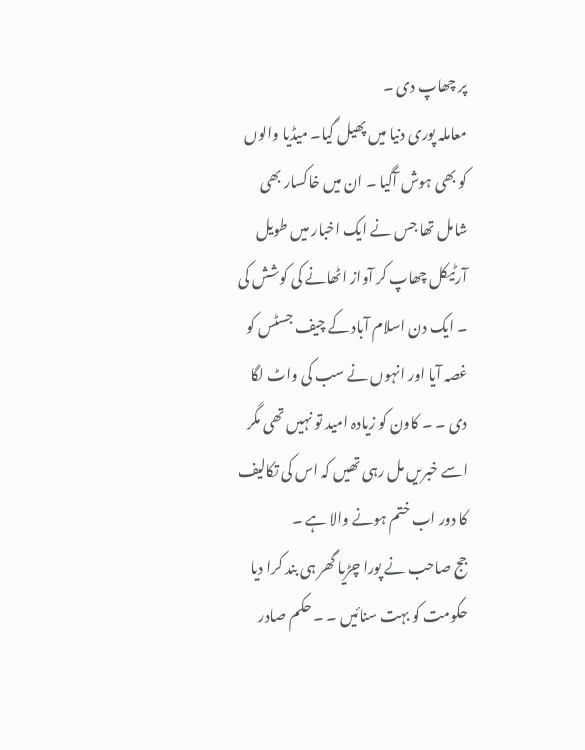پر چھاپ دی ۔
معاملہ پوری دنیا میں پھیل گیا۔ میڈیا والوں کو بھی ہوش آگیا ۔ ان میں خاکسار بھی شامل تھا جس نے ایک اخبار میں طویل آرٹیکل چھاپ کر آواز اٹھانے کی کوشش کی ۔ ایک دن اسلام آباد کے چیف جسٹس کو غصہ آیا اور انہوں نے سب کی واٹ لگا دی ۔ ۔ کاون کو زیادہ امید تو نہیں تھی مگر اسے خبریں مل رہی تھیں کہ اس کی تکالیف کا دور اب ختم ہونے والا ہے ۔
جج صاحب نے پورا چڑیا گھر ہی بند کرا دیا حکومت کو بہت سنائیں ۔ ۔ حکم صادر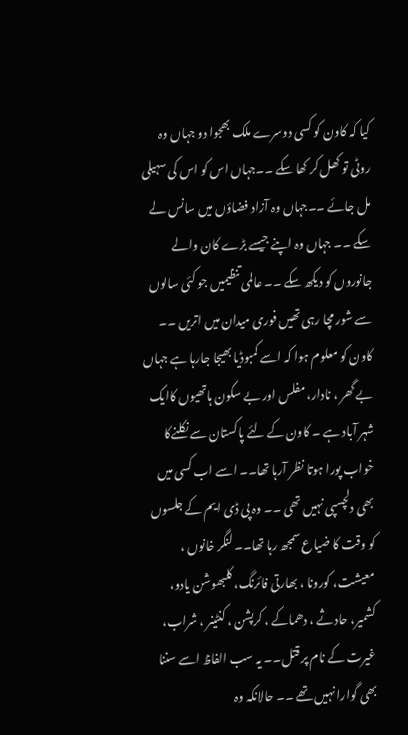کیا کہ کاون کو کسی دوسرے ملک بھجوا دو جہاں وہ روٹی تو کھل کر کھا سکے ۔۔جہاں اس کو اس کی سہیلی مل جائے ۔۔جہاں وہ آزاد فضاؤں میں سانس لے سکے ۔۔ جہاں وہ اپنے جیسے بڑے کان والے جانوروں کو دیکھ سکے ۔۔ عالمی تنظیمیں جو کئی سالوں سے شور مچا رہی تھیں فوری میدان میں اتریں ۔۔
کاون کو معلوم ہوا کہ اسے کمبوڈیا بھیجا جارہا ہے جہاں بے گھر ، نادار، مفلس اور بے سکون ہاتھیوں کاایک شہر آباد ہے ۔ کاون کے لئے پاکستان سے نکلنےکا خواب پورا ہوتا نظر آرہا تھا۔۔ اسے اب کسی میں بھی دلچسپی نہیں تھی ۔۔ وہ پی ڈی ایم کے جلسوں کو وقت کا ضیاع سمجھ رہا تھا۔۔ لنگر خانوں ، معیشت، کورونا ، بھارتی فائرنگ، کلبھوشن یادو، کشمیر، حادثے ، دھماکے ، کرپشن ، کنٹینر ، شراب، غیرت کے نام پر قتل۔۔ یہ سب الفاظ اسے سننا بھی گوارا نہیں تھے ۔۔ حالانکہ وہ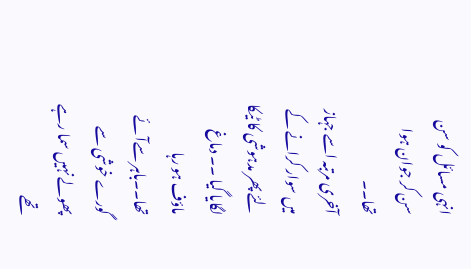انہی مسائل کو سن سن کر جوان ہوا تھا۔۔
آخری مرتبہ اسے جہاز میں سوار کرانے کے لئے پھر مدہوشی کا ٹیکا لگایا گیا ۔۔ دماغ ماؤف ہو رہا تھا۔۔باہر سےآئے گورے خوشی سے پھولے نہیں سما رہے تھے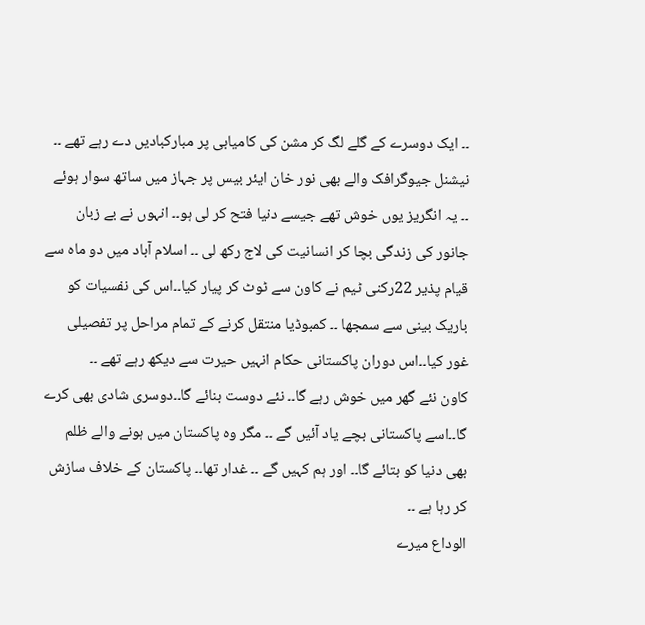۔۔ ایک دوسرے کے گلے لگ کر مشن کی کامیابی پر مبارکبادیں دے رہے تھے ۔۔
نیشنل جیوگرافک والے بھی نور خان ایئر بیس پر جہاز میں ساتھ سوار ہوئے ۔۔ یہ انگریز یوں خوش تھے جیسے دنیا فتح کر لی ہو۔۔ انہوں نے بے زبان جانور کی زندگی بچا کر انسانیت کی لاج رکھ لی ۔۔ اسلام آباد میں دو ماہ سے قیام پذیر 22رکنی ٹیم نے کاون سے ٹوٹ کر پیار کیا۔۔اس کی نفسیات کو باریک بینی سے سمجھا ۔۔ کمبوڈیا منتقل کرنے کے تمام مراحل پر تفصیلی غور کیا۔۔اس دوران پاکستانی حکام انہیں حیرت سے دیکھ رہے تھے ۔۔
کاون نئے گھر میں خوش رہے گا۔۔ نئے دوست بنائے گا۔۔دوسری شادی بھی کرے گا۔۔اسے پاکستانی بچے یاد آئیں گے ۔۔ مگر وہ پاکستان میں ہونے والے ظلم بھی دنیا کو بتائے گا۔۔ اور ہم کہیں گے ۔۔ غدار تھا۔۔ پاکستان کے خلاف سازش کر رہا ہے ۔۔
الوداع میرے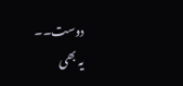دوست۔۔
یہ بھی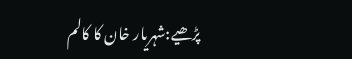پڑھیے:شہریار خان کا کالم